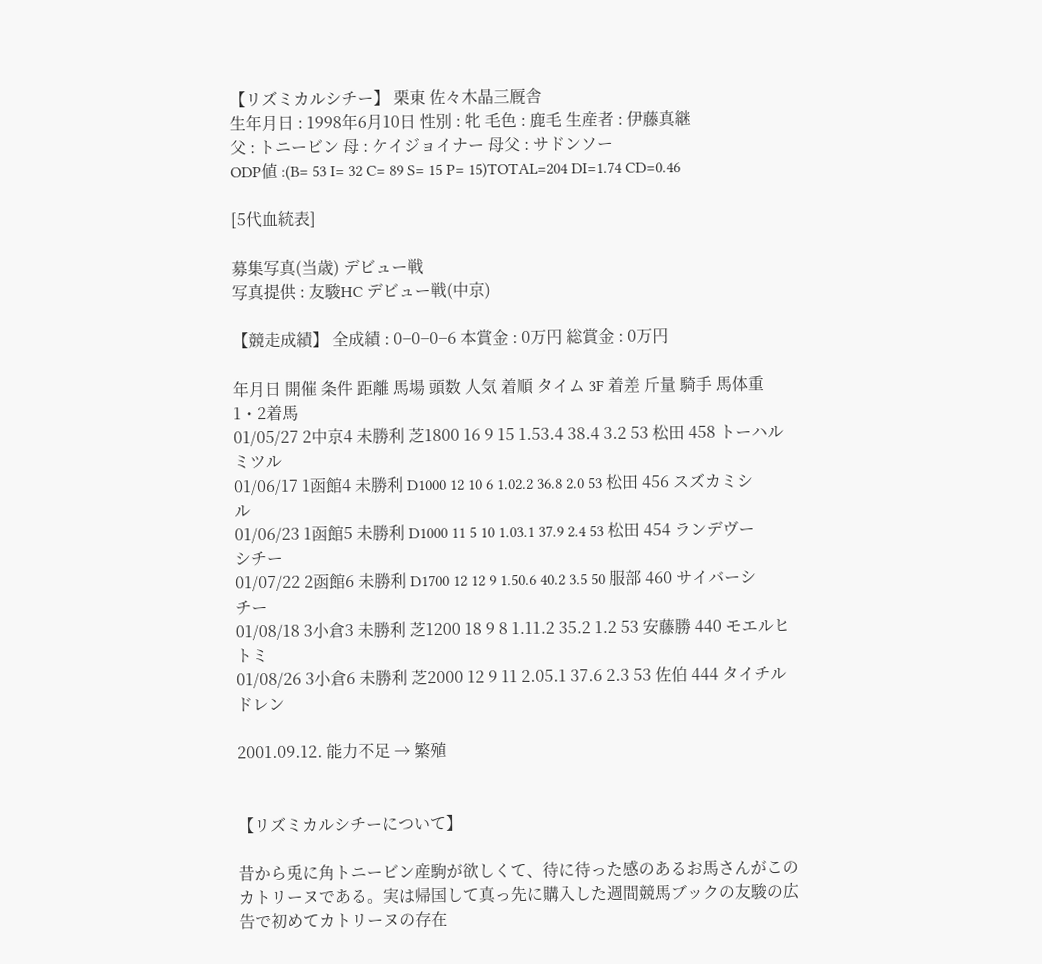【リズミカルシチー】 栗東 佐々木晶三厩舎
生年月日 : 1998年6月10日 性別 : 牝 毛色 : 鹿毛 生産者 : 伊藤真継
父 : トニービン 母 : ケイジョイナー 母父 : サドンソー
ODP値 :(B= 53 I= 32 C= 89 S= 15 P= 15)TOTAL=204 DI=1.74 CD=0.46

[5代血統表]

募集写真(当歳) デビュー戦
写真提供 : 友駿HC デビュー戦(中京)

【競走成績】 全成績 : 0−0−0−6 本賞金 : 0万円 総賞金 : 0万円

年月日 開催 条件 距離 馬場 頭数 人気 着順 タイム 3F 着差 斤量 騎手 馬体重 1・2着馬
01/05/27 2中京4 未勝利 芝1800 16 9 15 1.53.4 38.4 3.2 53 松田 458 トーハルミツル
01/06/17 1函館4 未勝利 D1000 12 10 6 1.02.2 36.8 2.0 53 松田 456 スズカミシル
01/06/23 1函館5 未勝利 D1000 11 5 10 1.03.1 37.9 2.4 53 松田 454 ランデヴーシチー
01/07/22 2函館6 未勝利 D1700 12 12 9 1.50.6 40.2 3.5 50 服部 460 サイバーシチー
01/08/18 3小倉3 未勝利 芝1200 18 9 8 1.11.2 35.2 1.2 53 安藤勝 440 モエルヒトミ
01/08/26 3小倉6 未勝利 芝2000 12 9 11 2.05.1 37.6 2.3 53 佐伯 444 タイチルドレン

2001.09.12. 能力不足 → 繁殖


【リズミカルシチーについて】

昔から兎に角トニービン産駒が欲しくて、待に待った感のあるお馬さんがこのカトリーヌである。実は帰国して真っ先に購入した週間競馬ブックの友駿の広告で初めてカトリーヌの存在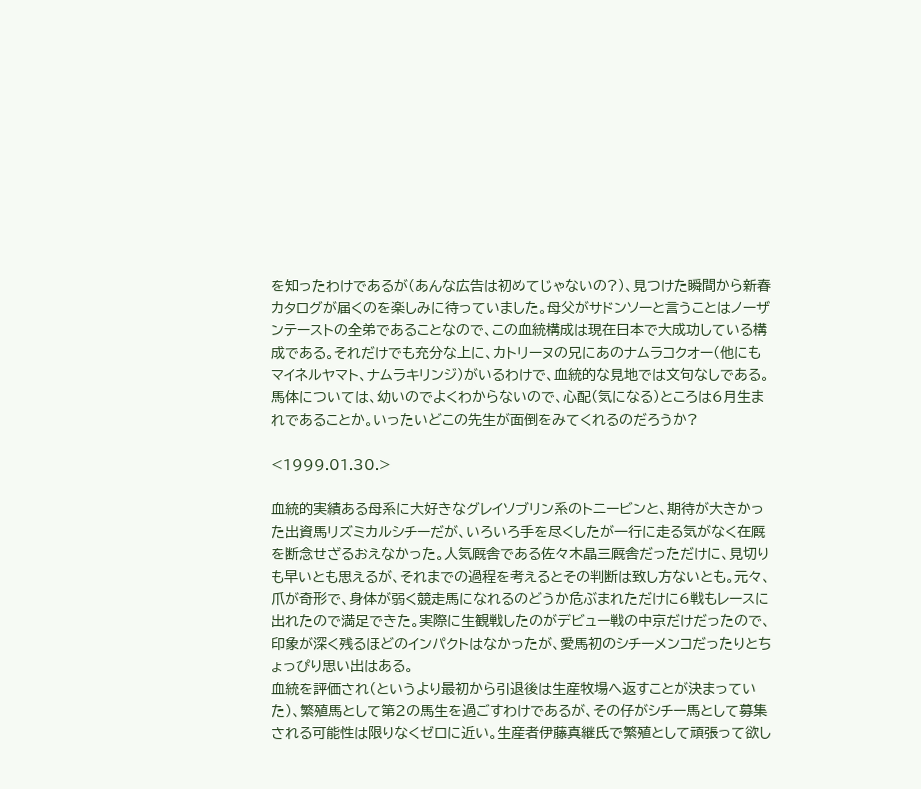を知ったわけであるが(あんな広告は初めてじゃないの?)、見つけた瞬間から新春カタログが届くのを楽しみに待っていました。母父がサドンソーと言うことはノーザンテーストの全弟であることなので、この血統構成は現在日本で大成功している構成である。それだけでも充分な上に、カトリーヌの兄にあのナムラコクオー(他にもマイネルヤマト、ナムラキリンジ)がいるわけで、血統的な見地では文句なしである。馬体については、幼いのでよくわからないので、心配(気になる)ところは6月生まれであることか。いったいどこの先生が面倒をみてくれるのだろうか?

<1999.01.30.>

血統的実績ある母系に大好きなグレイソブリン系のトニービンと、期待が大きかった出資馬リズミカルシチーだが、いろいろ手を尽くしたが一行に走る気がなく在厩を断念せざるおえなかった。人気厩舎である佐々木晶三厩舎だっただけに、見切りも早いとも思えるが、それまでの過程を考えるとその判断は致し方ないとも。元々、爪が奇形で、身体が弱く競走馬になれるのどうか危ぶまれただけに6戦もレースに出れたので満足できた。実際に生観戦したのがデビュー戦の中京だけだったので、印象が深く残るほどのインパクトはなかったが、愛馬初のシチーメンコだったりとちょっぴり思い出はある。
血統を評価され(というより最初から引退後は生産牧場へ返すことが決まっていた)、繁殖馬として第2の馬生を過ごすわけであるが、その仔がシチー馬として募集される可能性は限りなくゼロに近い。生産者伊藤真継氏で繁殖として頑張って欲し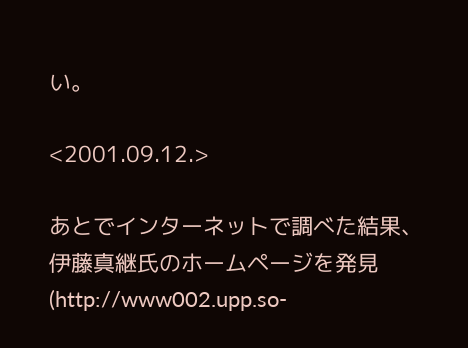い。

<2001.09.12.>

あとでインターネットで調べた結果、伊藤真継氏のホームページを発見(http://www002.upp.so-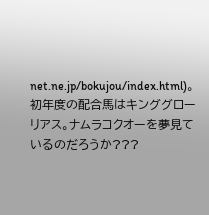net.ne.jp/bokujou/index.html)。初年度の配合馬はキンググローリアス。ナムラコクオーを夢見ているのだろうか???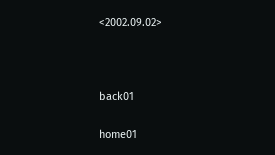<2002.09.02>



back01

home01